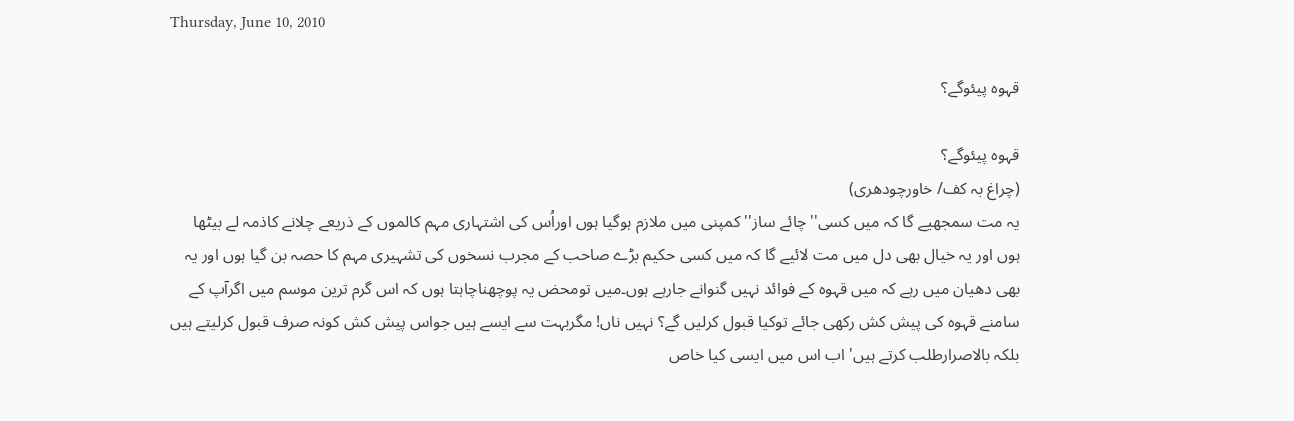Thursday, June 10, 2010

قہوہ پیئوگے؟

قہوہ پیئوگے؟
(چراغ بہ کف/ خاورچودھری)
یہ مت سمجھیے گا کہ میں کسی''چائے ساز'' کمپنی میں ملازم ہوگیا ہوں اوراُس کی اشتہاری مہم کالموں کے ذریعے چلانے کاذمہ لے بیٹھا ہوں اور یہ خیال بھی دل میں مت لائیے گا کہ میں کسی حکیم بڑے صاحب کے مجرب نسخوں کی تشہیری مہم کا حصہ بن گیا ہوں اور یہ بھی دھیان میں رہے کہ میں قہوہ کے فوائد نہیں گنوانے جارہے ہوں۔میں تومحض یہ پوچھناچاہتا ہوں کہ اس گرم ترین موسم میں اگرآپ کے سامنے قہوہ کی پیش کش رکھی جائے توکیا قبول کرلیں گے؟ نہیں ناں! مگربہت سے ایسے ہیں جواس پیش کش کونہ صرف قبول کرلیتے ہیں بلکہ بالاصرارطلب کرتے ہیں' اب اس میں ایسی کیا خاص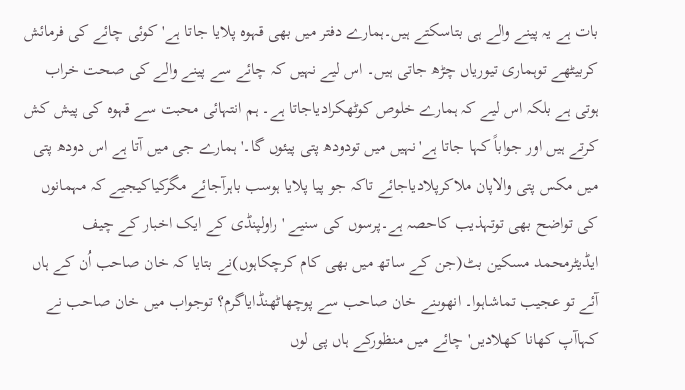بات ہے یہ پینے والے ہی بتاسکتے ہیں۔ہمارے دفتر میں بھی قہوہ پلایا جاتا ہے'کوئی چائے کی فرمائش کربیٹھے توہماری تیوریاں چڑھ جاتی ہیں۔ اس لیے نہیں کہ چائے سے پینے والے کی صحت خراب ہوتی ہے بلکہ اس لیے کہ ہمارے خلوص کوٹھکرادیاجاتا ہے۔ ہم انتہائی محبت سے قہوہ کی پیش کش کرتے ہیں اور جواباً کہا جاتا ہے'نہیں میں تودودھ پتی پیئوں گا۔' ہمارے جی میں آتا ہے اس دودھ پتی میں مکس پتی والاپان ملاکرپلادیاجائے تاکہ جو پیا پلایا ہوسب باہرآجائے مگرکیاکیجیے کہ مہمانوں کی تواضح بھی توتہذیب کاحصہ ہے۔پرسوں کی سنیے ' راولپنڈی کے ایک اخبار کے چیف ایڈیٹرمحمد مسکین بٹ(جن کے ساتھ میں بھی کام کرچکاہوں)نے بتایا کہ خان صاحب اُن کے ہاں آئے تو عجیب تماشاہوا۔ انھوںنے خان صاحب سے پوچھاٹھنڈایاگرم؟ توجواب میں خان صاحب نے کہاآپ کھانا کھلادیں' چائے میں منظورکے ہاں پی لوں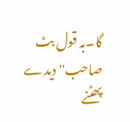گا۔بہ قول بٹ صاحب'' دیدے پھٹنے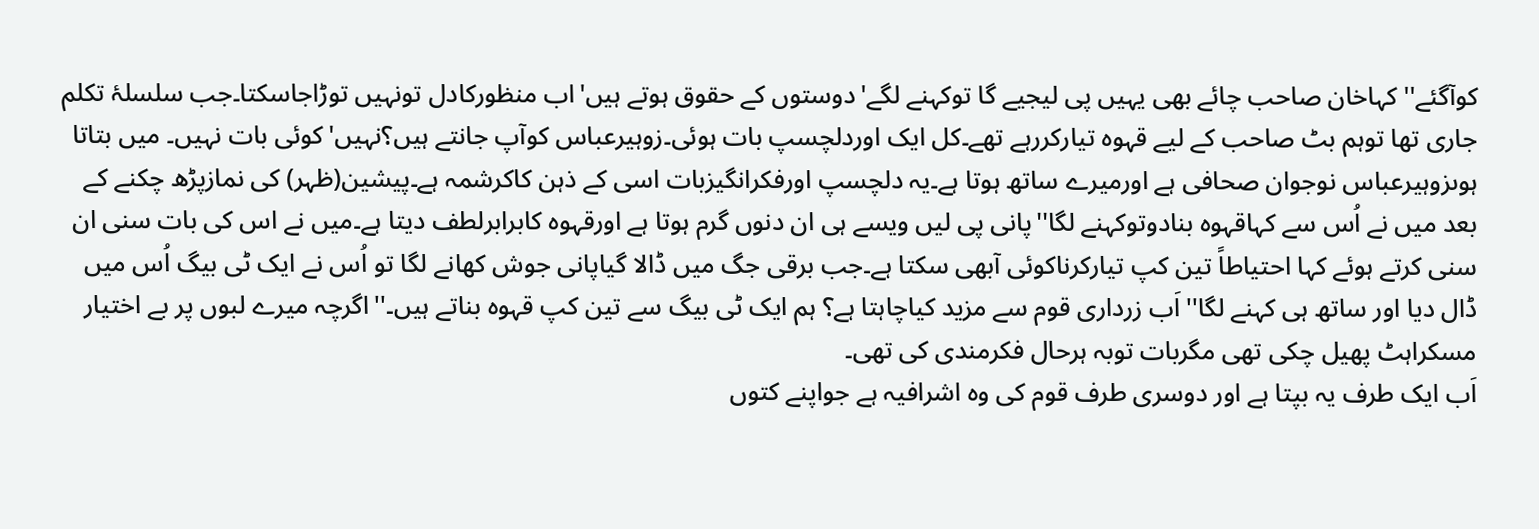کوآگئے'' کہاخان صاحب چائے بھی یہیں پی لیجیے گا توکہنے لگے'دوستوں کے حقوق ہوتے ہیں'اب منظورکادل تونہیں توڑاجاسکتا۔جب سلسلۂ تکلم جاری تھا توہم بٹ صاحب کے لیے قہوہ تیارکررہے تھے۔کل ایک اوردلچسپ بات ہوئی۔زوہیرعباس کوآپ جانتے ہیں؟نہیں'کوئی بات نہیں۔ میں بتاتا ہوںزوہیرعباس نوجوان صحافی ہے اورمیرے ساتھ ہوتا ہے۔یہ دلچسپ اورفکرانگیزبات اسی کے ذہن کاکرشمہ ہے۔پیشین(ظہر) کی نمازپڑھ چکنے کے بعد میں نے اُس سے کہاقہوہ بنادوتوکہنے لگا''پانی پی لیں ویسے ہی ان دنوں گرم ہوتا ہے اورقہوہ کابرابرلطف دیتا ہے۔میں نے اس کی بات سنی ان سنی کرتے ہوئے کہا احتیاطاً تین کپ تیارکرناکوئی آبھی سکتا ہے۔جب برقی جگ میں ڈالا گیاپانی جوش کھانے لگا تو اُس نے ایک ٹی بیگ اُس میں ڈال دیا اور ساتھ ہی کہنے لگا''اَب زرداری قوم سے مزید کیاچاہتا ہے؟ ہم ایک ٹی بیگ سے تین کپ قہوہ بناتے ہیں۔''اگرچہ میرے لبوں پر بے اختیار مسکراہٹ پھیل چکی تھی مگربات توبہ ہرحال فکرمندی کی تھی۔
اَب ایک طرف یہ بپتا ہے اور دوسری طرف قوم کی وہ اشرافیہ ہے جواپنے کتوں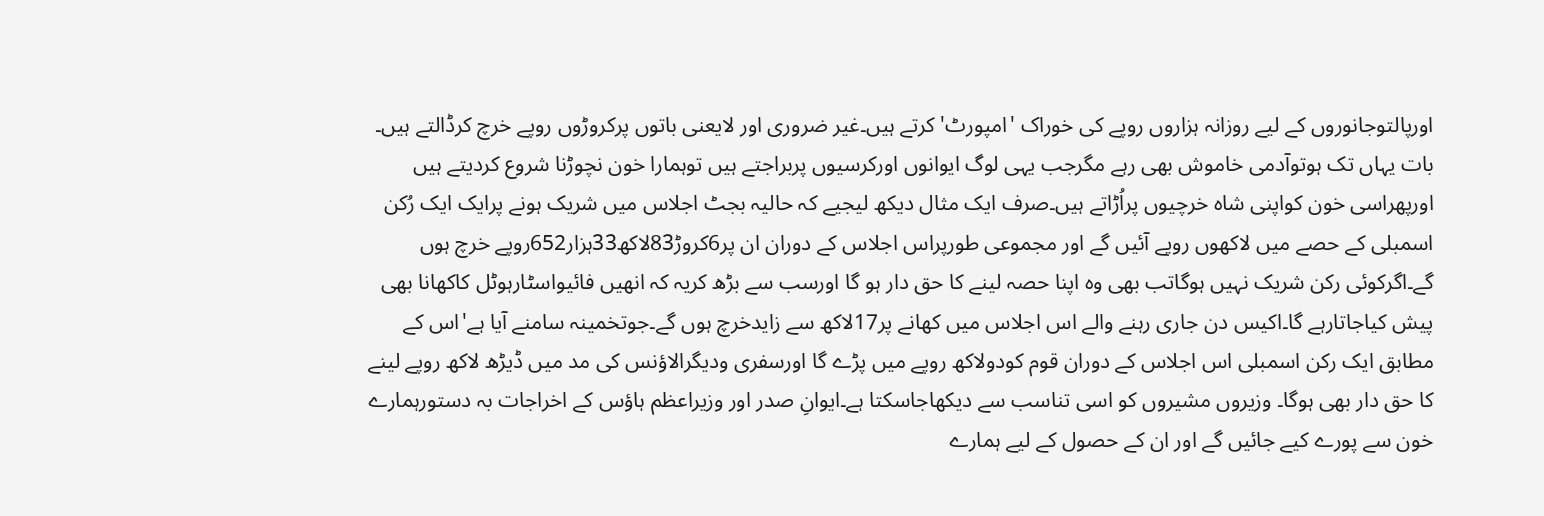اورپالتوجانوروں کے لیے روزانہ ہزاروں روپے کی خوراک 'امپورٹ' کرتے ہیں۔غیر ضروری اور لایعنی باتوں پرکروڑوں روپے خرچ کرڈالتے ہیں۔ بات یہاں تک ہوتوآدمی خاموش بھی رہے مگرجب یہی لوگ ایوانوں اورکرسیوں پربراجتے ہیں توہمارا خون نچوڑنا شروع کردیتے ہیں اورپھراسی خون کواپنی شاہ خرچیوں پراُڑاتے ہیں۔صرف ایک مثال دیکھ لیجیے کہ حالیہ بجٹ اجلاس میں شریک ہونے پرایک ایک رُکن اسمبلی کے حصے میں لاکھوں روپے آئیں گے اور مجموعی طورپراس اجلاس کے دوران ان پر6کروڑ83لاکھ33ہزار652روپے خرچ ہوں گے۔اگرکوئی رکن شریک نہیں ہوگاتب بھی وہ اپنا حصہ لینے کا حق دار ہو گا اورسب سے بڑھ کریہ کہ انھیں فائیواسٹارہوٹل کاکھانا بھی پیش کیاجاتارہے گا۔اکیس دن جاری رہنے والے اس اجلاس میں کھانے پر17لاکھ سے زایدخرچ ہوں گے۔جوتخمینہ سامنے آیا ہے'اس کے مطابق ایک رکن اسمبلی اس اجلاس کے دوران قوم کودولاکھ روپے میں پڑے گا اورسفری ودیگرالاؤنس کی مد میں ڈیڑھ لاکھ روپے لینے کا حق دار بھی ہوگا۔ وزیروں مشیروں کو اسی تناسب سے دیکھاجاسکتا ہے۔ایوانِ صدر اور وزیراعظم ہاؤس کے اخراجات بہ دستورہمارے خون سے پورے کیے جائیں گے اور ان کے حصول کے لیے ہمارے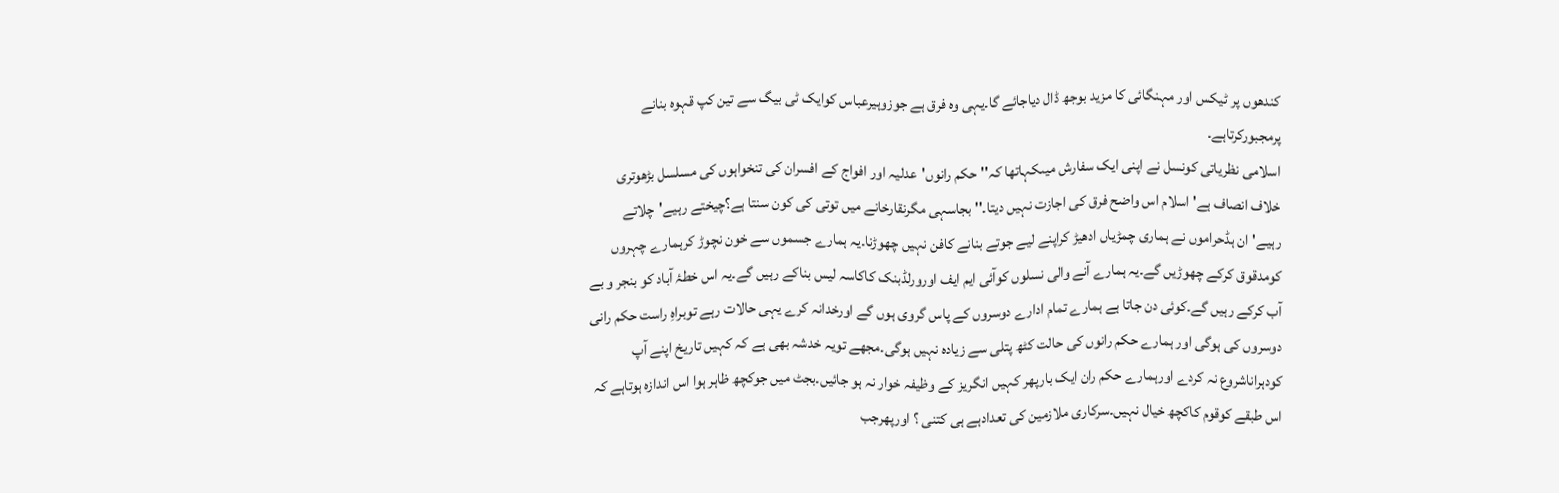کندھوں پر ٹیکس اور مہنگائی کا مزید بوجھ ڈال دیاجائے گا۔یہی وہ فرق ہے جوزوہیرعباس کوایک ٹی بیگ سے تین کپ قہوہ بنانے پرمجبورکرتاہے۔
اسلامی نظریاتی کونسل نے اپنی ایک سفارش میںکہاتھا کہ'' حکم رانوں'عدلیہ اور افواج کے افسران کی تنخواہوں کی مسلسل بڑھوتری خلاف انصاف ہے' اسلام اس واضح فرق کی اجازت نہیں دیتا۔'' بجاسہی مگرنقارخانے میں توتی کی کون سنتا ہے؟چیختے رہیے'چلاتے رہیے'ان ہڈحراموں نے ہماری چمڑیاں ادھیڑ کراپنے لیے جوتے بنانے کافن نہیں چھوڑنا۔یہ ہمارے جسموں سے خون نچوڑ کرہمارے چہروں کومدقوق کرکے چھوڑیں گے۔یہ ہمارے آنے والی نسلوں کوآئی ایم ایف اورورلڈبنک کاکاسہ لیس بناکے رہیں گے۔یہ اس خطۂ آباد کو بنجر و بے آب کرکے رہیں گے۔کوئی دن جاتا ہے ہمارے تمام ادارے دوسروں کے پاس گروی ہوں گے اورخدانہ کرے یہی حالات رہے توبراہِ راست حکم رانی دوسروں کی ہوگی اور ہمارے حکم رانوں کی حالت کٹھ پتلی سے زیادہ نہیں ہوگی۔مجھے تویہ خدشہ بھی ہے کہ کہیں تاریخ اپنے آپ کودہراناشروع نہ کردے اورہمارے حکم ران ایک بارپھر کہیں انگریز کے وظیفہ خوار نہ ہو جائیں۔بجٹ میں جوکچھ ظاہر ہوا اس اندازہ ہوتاہے کہ اس طبقے کوقوم کاکچھ خیال نہیں۔سرکاری ملازمین کی تعدادہے ہی کتنی ؟ اورپھرجب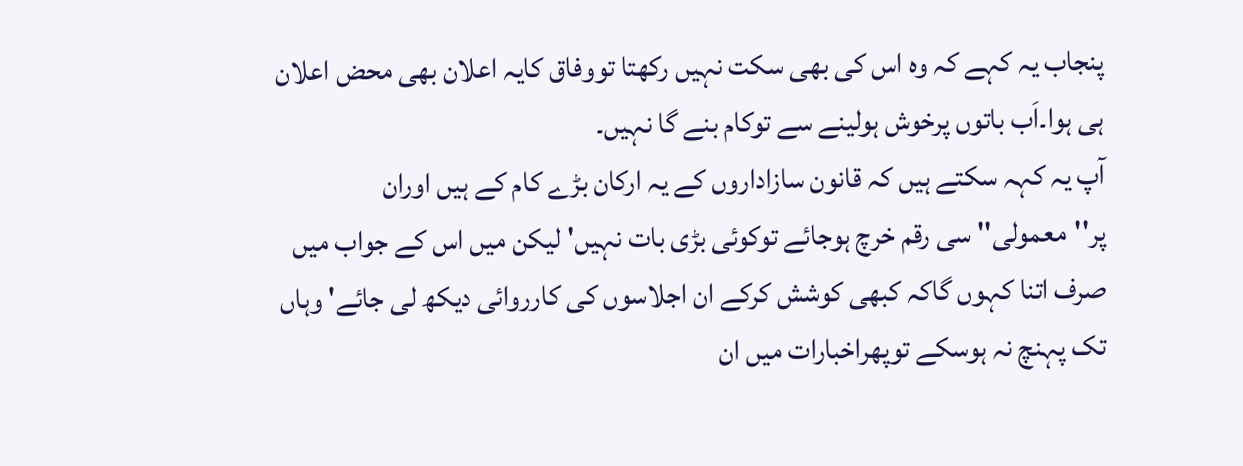پنجاب یہ کہے کہ وہ اس کی بھی سکت نہیں رکھتا تووفاق کایہ اعلان بھی محض اعلان ہی ہوا۔اَب باتوں پرخوش ہولینے سے توکام بنے گا نہیں۔
آپ یہ کہہ سکتے ہیں کہ قانون سازاداروں کے یہ ارکان بڑے کام کے ہیں اوران پر''معمولی'' سی رقم خرچ ہوجائے توکوئی بڑی بات نہیں' لیکن میں اس کے جواب میں صرف اتنا کہوں گاکہ کبھی کوشش کرکے ان اجلاسوں کی کارروائی دیکھ لی جائے' وہاں تک پہنچ نہ ہوسکے توپھراخبارات میں ان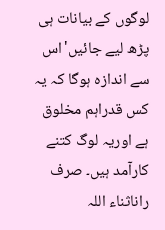لوگوں کے بیانات ہی پڑھ لیے جائیں'اس سے اندازہ ہوگا کہ یہ کس قدراہم مخلوق ہے اوریہ لوگ کتنے کارآمد ہیں۔ صرف راناثناء اللہ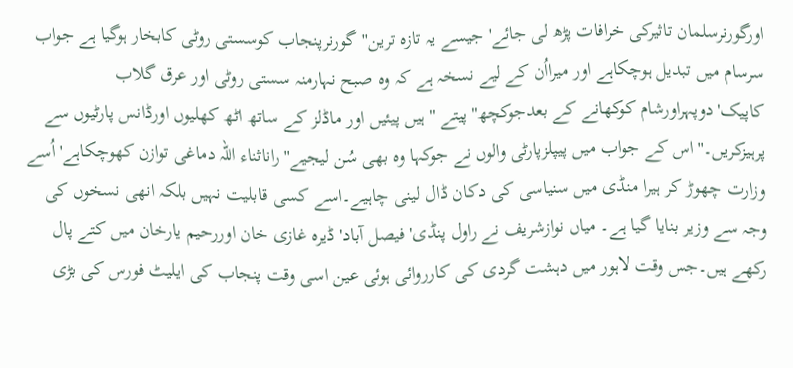اورگورنرسلمان تاثیرکی خرافات پڑھ لی جائے' جیسے یہ تازہ ترین''گورنرپنجاب کوسستی روٹی کابخار ہوگیا ہے جواب سرسام میں تبدیل ہوچکاہے اور میرااُن کے لیے نسخہ ہے کہ وہ صبح نہارمنہ سستی روٹی اور عرق گلاب کاپیک'دوپہراورشام کوکھانے کے بعدجوکچھ''پیتے '' ہیں پیئیں اور ماڈلز کے ساتھ اٹھ کھلیوں اورڈانس پارٹیوں سے پرہیزکریں۔''اس کے جواب میں پیپلزپارٹی والوں نے جوکہا وہ بھی سُن لیجیے''راناثناء اللہ دماغی توازن کھوچکاہے'اُسے وزارت چھوڑ کر ہیرا منڈی میں سنیاسی کی دکان ڈال لینی چاہیے۔اسے کسی قابلیت نہیں بلکہ انھی نسخوں کی وجہ سے وزیر بنایا گیا ہے۔ میاں نوازشریف نے راول پنڈی'فیصل آباد'ڈیرہ غازی خان اوررحیم یارخان میں کتے پال رکھے ہیں۔جس وقت لاہور میں دہشت گردی کی کارروائی ہوئی عین اسی وقت پنجاب کی ایلیٹ فورس کی بڑی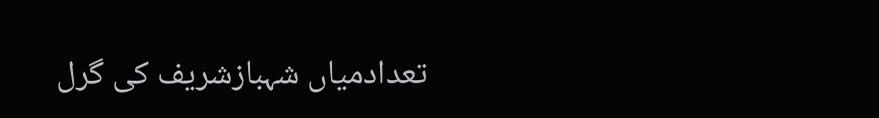تعدادمیاں شہبازشریف کی گرل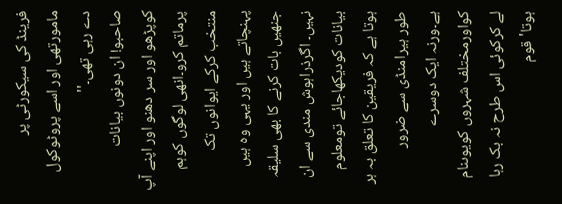فرینڈ کی سیکورٹی پر مامورتھی اور اسے پروٹوکول دے رہی تھی۔''
صاحبو! ان دونوں بیانات کوپڑھو اور سر دھنو اور اپنے آپ پرماتم کرو۔انھی لوگوں کوہم منتخب کرکے ایوانوں تک پہنچاتے ہیں اور یہی وہ ہیں جنھیں بات کرنے کا بھی سلیقہ نہیں۔ اگرذراہوش مندی سے ان بیانات کودیکھاجائے تومعلوم ہوتا ہے کہ فریقین کا تعلق بہ ہر طور ہیرامنڈی سے ضرور ہے۔ورنہ ایک دوسرے کواورمختلف شہروں کویوںنام لے کرکوئی اس طرح نہ بک رہا ہوتا' قوم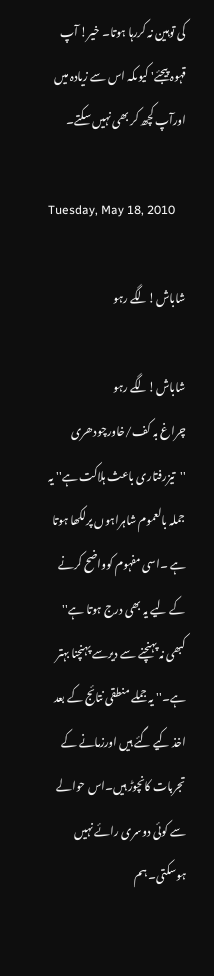کی توہین نہ کررہا ہوتا۔ خیر! آپ قہوہ پیجئے' کیوںکہ اس سے زیادہ میں اورآپ کچھ کر بھی نہیں سکتے۔

Tuesday, May 18, 2010

شاباش!لگے رہو

شاباش!لگے رہو
چراغ بہ کف/خاورچودھری
''تیزرفتاری باعث ہلاکت ہے'' یہ جملہ بالعموم شاہراہوں پرلکھا ہوتا ہے ۔اسی مفہوم کوواضح کرنے کے لیے یہ بھی درج ہوتا ہے'' کبھی نہ پہنچنے سے دیرسے پہنچنا بہتر ہے۔'' یہ جملے منطقی نتائج کے بعد اخذ کیے گئے ہیں اورزمانے کے تجربات کانچوڑ ہیں۔اس حوالے سے کوئی دوسری رائے نہیں ہوسکتی۔ ہم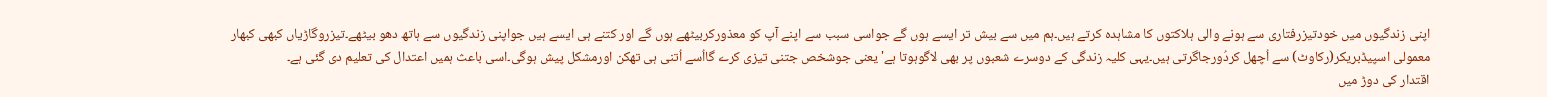اپنی زندگیوں میں خودتیزرفتاری سے ہونے والی ہلاکتوں کا مشاہدہ کرتے ہیں۔ہم میں سے بیش تر ایسے ہوں گے جواسی سبب سے اپنے آپ کو معذورکربیٹھے ہوں گے اور کتنے ہی ایسے ہیں جواپنی زندگیوں سے ہاتھ دھو بیٹھے۔تیزروگاڑیاں کبھی کبھار معمولی اسپیڈبریکر(رکاوٹ) سے اُچھل کردُورجاگرتی ہیں۔یہی کلیہ زندگی کے دوسرے شعبوں پر بھی لاگوہوتا ہے' یعنی جوشخص جتنی تیزی کرے گااُسے اُتنی ہی تھکن اورمشکل پیش ہوگی۔اسی باعث ہمیں اعتدال کی تعلیم دی گئی ہے۔
اقتدار کی دوڑ میں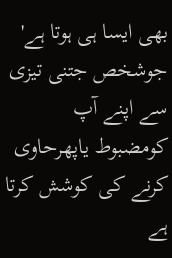بھی ایسا ہی ہوتا ہے' جوشخص جتنی تیزی سے اپنے آپ کومضبوط یاپھرحاوی کرنے کی کوشش کرتا ہے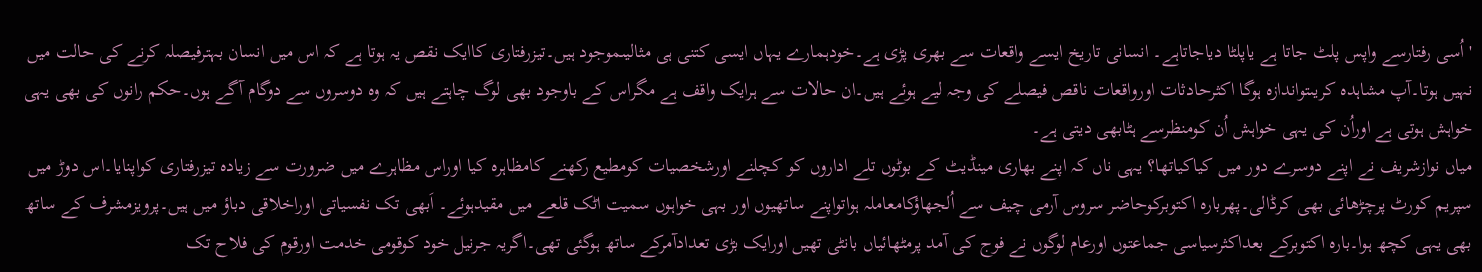'اُسی رفتارسے واپس پلٹ جاتا ہے یاپلٹا دیاجاتاہے۔ انسانی تاریخ ایسے واقعات سے بھری پڑی ہے۔خودہمارے یہاں ایسی کتنی ہی مثالیںموجود ہیں۔تیزرفتاری کاایک نقص یہ ہوتا ہے کہ اس میں انسان بہترفیصلہ کرنے کی حالت میں نہیں ہوتا۔آپ مشاہدہ کریںتواندازہ ہوگا اکثرحادثات اورواقعات ناقص فیصلے کی وجہ لیے ہوئے ہیں۔ان حالات سے ہرایک واقف ہے مگراس کے باوجود بھی لوگ چاہتے ہیں کہ وہ دوسروں سے دوگام آگے ہوں۔حکم رانوں کی بھی یہی خواہش ہوتی ہے اوراُن کی یہی خواہش اُن کومنظرسے ہٹابھی دیتی ہے۔
میاں نوازشریف نے اپنے دوسرے دور میں کیاکیاتھا؟ یہی ناں کہ اپنے بھاری مینڈیٹ کے بوٹوں تلے اداروں کو کچلنے اورشخصیات کومطیع رکھنے کامظاہرہ کیا اوراس مظاہرے میں ضرورت سے زیادہ تیزرفتاری کواپنایا۔اس دوڑ میں سپریم کورٹ پرچڑھائی بھی کرڈالی۔پھربارہ اکتوبرکوحاضر سروس آرمی چیف سے اُلجھاؤکامعاملہ ہواتواپنے ساتھیوں اور بہی خواہوں سمیت اٹک قلعے میں مقیدہوئے۔ اَبھی تک نفسیاتی اوراخلاقی دباؤ میں ہیں۔پرویزمشرف کے ساتھ بھی یہی کچھ ہوا۔بارہ اکتوبرکے بعداکثرسیاسی جماعتوں اورعام لوگوں نے فوج کی آمد پرمٹھائیاں بانٹی تھیں اورایک بڑی تعدادآمرکے ساتھ ہوگئی تھی۔اگریہ جرنیل خود کوقومی خدمت اورقوم کی فلاح تک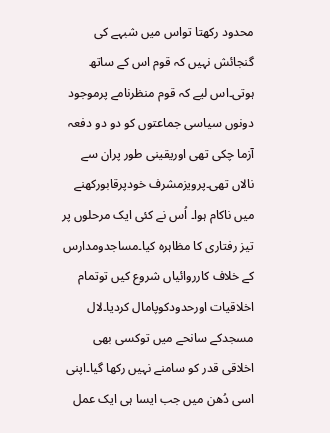محدود رکھتا تواس میں شبہے کی گنجائش نہیں کہ قوم اس کے ساتھ ہوتی۔اس لیے کہ قوم منظرنامے پرموجود دونوں سیاسی جماعتوں کو دو دو دفعہ آزما چکی تھی اوریقینی طور پران سے نالاں تھی۔پرویزمشرف خودپرقابورکھنے میں ناکام ہوا۔ اُس نے کئی ایک مرحلوں پر تیز رفتاری کا مظاہرہ کیا۔مساجدومدارس کے خلاف کارروائیاں شروع کیں توتمام اخلاقیات اورحدودکوپامال کردیا۔لال مسجدکے سانحے میں توکسی بھی اخلاقی قدر کو سامنے نہیں رکھا گیا۔اپنی اسی دُھن میں جب ایسا ہی ایک عمل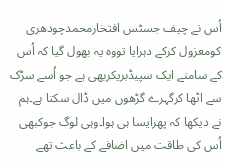اُس نے چیف جسٹس افتخارمحمدچودھری کومعزول کرکے دہرایا تووہ یہ بھول گیا کہ اُس کے سامنے ایک سپیڈبریکربھی ہے جو اُسے سڑک سے اٹھا کرگہرے گڑھوں میں ڈال سکتا ہے۔ہم نے دیکھا کہ پھرایسا ہی ہوا۔وہی لوگ جوکبھی اُس کی طاقت میں اضافے کے باعث تھے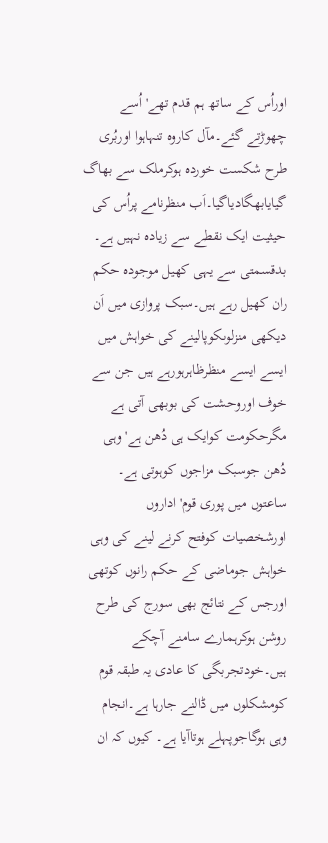اوراُس کے ساتھ ہم قدم تھے' اُسے چھوڑتے گئے۔مآل کاروہ تنہاہوا اوربُری طرح شکست خوردہ ہوکرملک سے بھاگ گیایابھگادیاگیا۔اَب منظرنامے پراُس کی حیثیت ایک نقطے سے زیادہ نہیں ہے۔
بدقسمتی سے یہی کھیل موجودہ حکم ران کھیل رہے ہیں۔سبک پروازی میں اَن دیکھی منزلوںکوپالینے کی خواہش میں ایسے ایسے منظرظاہرہورہے ہیں جن سے خوف اوروحشت کی بوبھی آتی ہے مگرحکومت کوایک ہی دُھن ہے' وہی دُھن جوسبک مزاجوں کوہوتی ہے۔ ساعتوں میں پوری قوم' اداروں اورشخصیات کوفتح کرنے لینے کی وہی خواہش جوماضی کے حکم رانوں کوتھی اورجس کے نتائج بھی سورج کی طرح روشن ہوکرہمارے سامنے آچکے ہیں۔خودتجربگی کا عادی یہ طبقہ قوم کومشکلوں میں ڈالنے جارہا ہے۔انجام وہی ہوگاجوپہلے ہوتاآیا ہے۔ کیوں کہ ان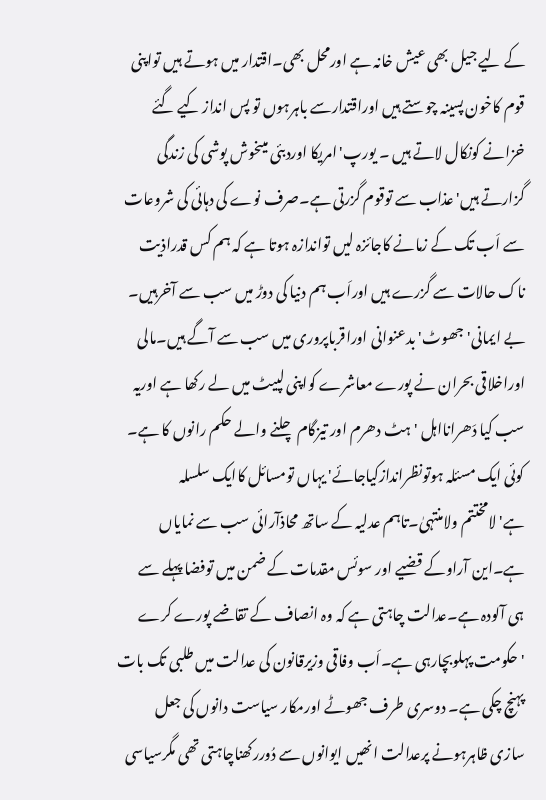کے لیے جیل بھی عیش خانہ ہے اورمحل بھی۔اقتدار میں ہوتے ہیں تواپنی قوم کاخون پسینہ چوستے ہیں اوراقتدارسے باہرہوں تو پس انداز کیے گئے خزانے کونکال لاتے ہیں ۔ یورپ'امریکا اوردبئی میںخوش پوشی کی زندگی گزارتے ہیں' عذاب سے توقوم گزرتی ہے۔صرف نوے کی دہائی کی شروعات سے اَب تک کے زمانے کاجائزہ لیں تواندازہ ہوتا ہے کہ ہم کس قدراذیت ناک حالات سے گزرے ہیں اوراَب ہم دنیا کی دوڑ میں سب سے آخرہیں۔ بے ایمانی'جھوٹ'بدعنوانی اوراقرباپروری میں سب سے آگے ہیں۔مالی اوراخلاقی بحران نے پورے معاشرے کواپنی لپیٹ میں لے رکھا ہے اوریہ سب کیا دَھرانااہل 'ہٹ دھرم اور تیزگام چلنے والے حکم رانوں کا ہے۔
کوئی ایک مسئلہ ہوتونظراندازکیاجائے' یہاں تومسائل کاایک سلسلہ ہے'لامختتم ولامنتہیٰ۔تاہم عدلیہ کے ساتھ محاذآرائی سب سے نمایاں ہے۔این آراوکے قضیے اور سوئس مقدمات کے ضمن میں توفضا پہلے سے ہی آلودہ ہے۔عدالت چاہتی ہے کہ وہ انصاف کے تقاضے پورے کرے 'حکومت پہلوبچارہی ہے۔اَب وفاقی وزیرقانون کی عدالت میں طلبی تک بات پہنچ چکی ہے۔ دوسری طرف جھوٹے اورمکار سیاست دانوں کی جعل سازی ظاہرہونے پرعدالت انھیں ایوانوں سے دُوررکھناچاہتی تھی مگرسیاسی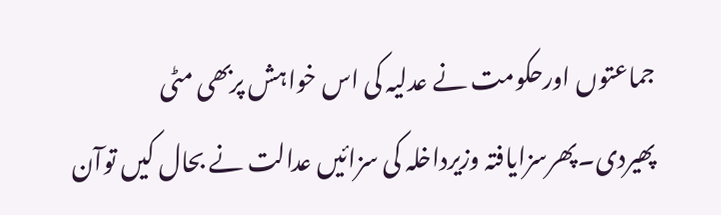جماعتوں اورحکومت نے عدلیہ کی اس خواہش پربھی مٹی پھیردی۔پھرسزایافتہ وزیرداخلہ کی سزائیں عدالت نے بحال کیں توآن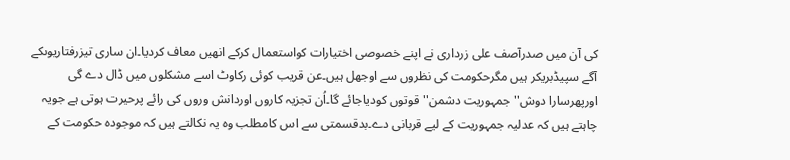کی آن میں صدرآصف علی زرداری نے اپنے خصوصی اختیارات کواستعمال کرکے انھیں معاف کردیا۔ان ساری تیزرفتاریوںکے آگے سپیڈبریکر ہیں مگرحکومت کی نظروں سے اوجھل ہیں۔عن قریب کوئی رکاوٹ اسے مشکلوں میں ڈال دے گی اورپھرسارا دوش'' جمہوریت دشمن'' قوتوں کودیاجائے گا۔اُن تجزیہ کاروں اوردانش وروں کی رائے پرحیرت ہوتی ہے جویہ چاہتے ہیں کہ عدلیہ جمہوریت کے لیے قربانی دے۔بدقسمتی سے اس کامطلب وہ یہ نکالتے ہیں کہ موجودہ حکومت کے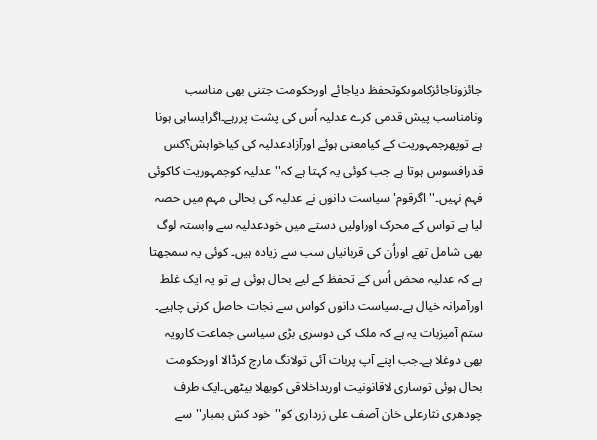جائزوناجائزکاموںکوتحفظ دیاجائے اورحکومت جتنی بھی مناسب ونامناسب پیش قدمی کرے عدلیہ اُس کی پشت پررہے۔اگرایساہی ہونا ہے توپھرجمہوریت کے کیامعنی ہوئے اورآزادعدلیہ کی کیاخواہش؟کس قدرافسوس ہوتا ہے جب کوئی یہ کہتا ہے کہ''عدلیہ کوجمہوریت کاکوئی فہم نہیں۔'' اگرقوم' سیاست دانوں نے عدلیہ کی بحالی مہم میں حصہ لیا ہے تواس کے محرک اوراولیں دستے میں خودعدلیہ سے وابستہ لوگ بھی شامل تھے اوراُن کی قربانیاں سب سے زیادہ ہیں۔ کوئی یہ سمجھتا ہے کہ عدلیہ محض اُس کے تحفظ کے لیے بحال ہوئی ہے تو یہ ایک غلط اورآمرانہ خیال ہے۔سیاست دانوں کواس سے نجات حاصل کرنی چاہیے۔
ستم آمیزبات یہ ہے کہ ملک کی دوسری بڑی سیاسی جماعت کارویہ بھی دوغلا ہے۔جب اپنے آپ پربات آئی تولانگ مارچ کرڈالا اورحکومت بحال ہوئی توساری لاقانونیت اوربداخلاقی کوبھلا بیٹھی۔ایک طرف چودھری نثارعلی خان آصف علی زرداری کو''خود کش بمبار''سے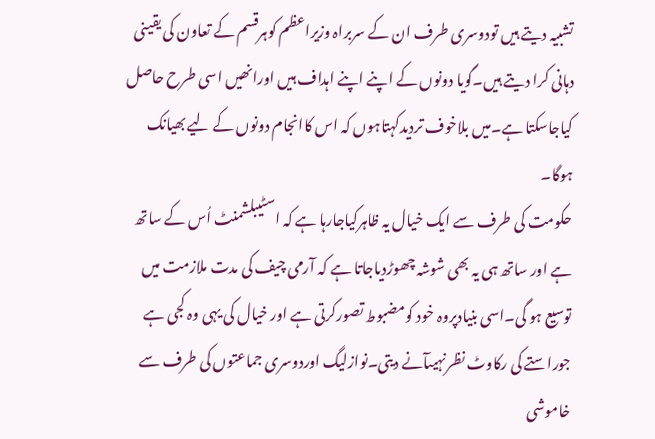تشبیہ دیتے ہیں تودوسری طرف ان کے سربراہ وزیراعظم کوہرقسم کے تعاون کی یقینی دہانی کرا دیتے ہیں۔گویا دونوں کے اپنے اپنے اہداف ہیں اورانھیں اسی طرح حاصل کیاجاسکتا ہے۔میں بلاخوف تردیدکہتاہوں کہ اس کاانجام دونوں کے لیے بھیانک ہوگا۔
حکومت کی طرف سے ایک خیال یہ ظاہرکیاجارہا ہے کہ اسٹیبلشمنٹ اُس کے ساتھ ہے اور ساتھ ہی یہ بھی شوشہ چھوڑدیاجاتا ہے کہ آرمی چیف کی مدت ملازمت میں توسیع ہو گی۔اسی بنیادپروہ خود کومضبوط تصورکرتی ہے اور خیال کی یہی وہ کجی ہے جوراستے کی رکاوٹ نظرنہیںآنے دیتی۔نوازلیگ اوردوسری جماعتوں کی طرف سے خاموشی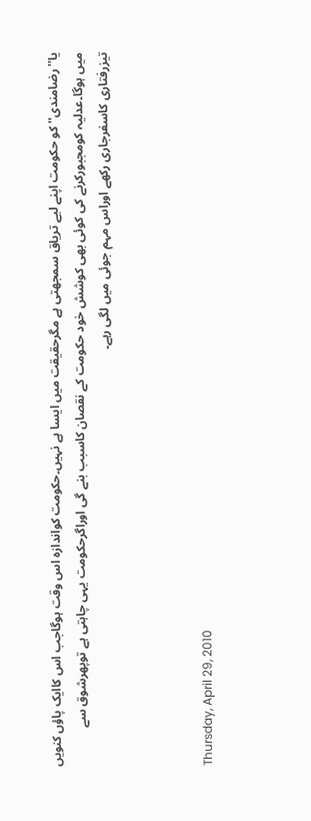یا''رضامندی'' کو حکومت اپنے لیے تریاق سمجھتی ہے مگرحقیقت میں ایسا ہے نہیں۔حکومت کواندازہ اس وقت ہوگاجب اس کاایک پاؤں کنویں میں ہوگا۔عدلیہ کومجبورکرنے کی کوئی بھی کوشش خود حکومت کے نقصان کاسبب بنے گی اوراگرحکومت یہی چاہتی ہے توپھرشوق سے تیزرفتاری کاسفرجاری رکھے اوراس مہم جوئی میں لگی رہے۔



Thursday, April 29, 2010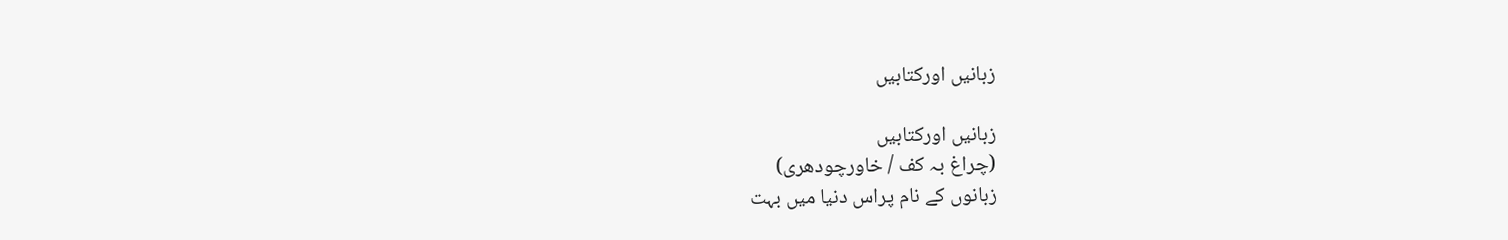زبانیں اورکتابیں

زبانیں اورکتابیں
(چراغ بہ کف / خاورچودھری)
زبانوں کے نام پراس دنیا میں بہت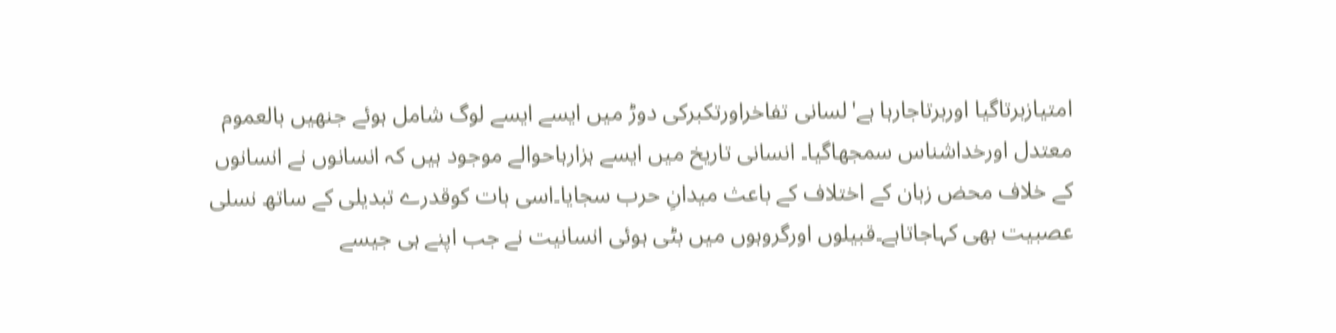امتیازبرتاگیا اوربرتاجارہا ہے'لسانی تفاخراورتکبرکی دوڑ میں ایسے ایسے لوگ شامل ہوئے جنھیں بالعموم معتدل اورخداشناس سمجھاگیا۔ انسانی تاریخ میں ایسے ہزارہاحوالے موجود ہیں کہ انسانوں نے انسانوں کے خلاف محض زبان کے اختلاف کے باعث میدانِ حرب سجایا۔اسی بات کوقدرے تبدیلی کے ساتھ نسلی عصبیت بھی کہاجاتاہے۔قبیلوں اورگروہوں میں بٹی ہوئی انسانیت نے جب اپنے ہی جیسے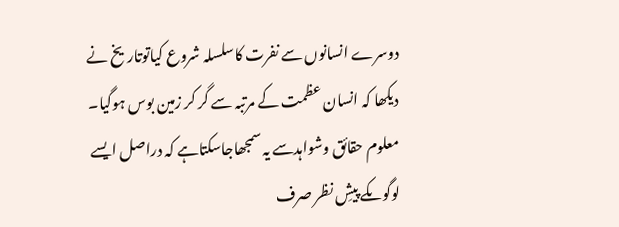دوسرے انسانوں سے نفرت کاسلسلہ شروع کیاتوتاریخ نے دیکھا کہ انسان عظمت کے مرتبہ سے گر کر زمین بوس ہوگیا۔ معلوم حقائق وشواہدسے یہ سمجھاجاسکتاہے کہ دراصل ایسے لوگوںکے پیشِ نظر صرف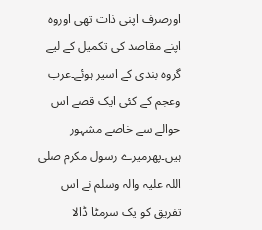اورصرف اپنی ذات تھی اوروہ اپنے مقاصد کی تکمیل کے لیے گروہ بندی کے اسیر ہوئے۔عرب وعجم کے کئی ایک قصے اس حوالے سے خاصے مشہور ہیں۔پھرمیرے رسول مکرم صلی اللہ علیہ والہ وسلم نے اس تفریق کو یک سرمٹا ڈالا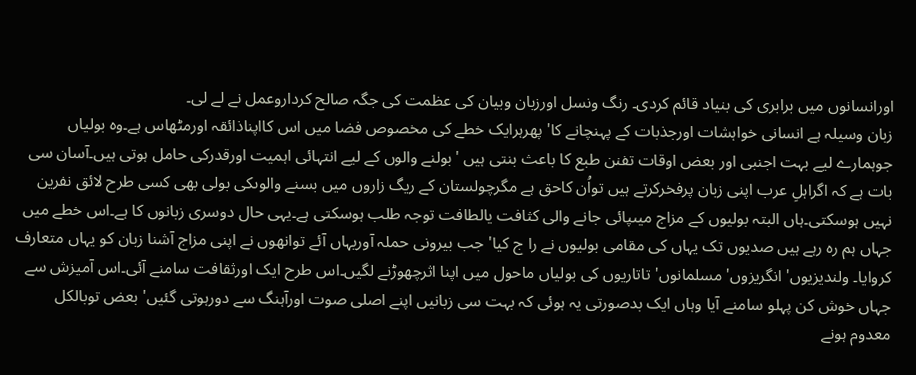اورانسانوں میں برابری کی بنیاد قائم کردی۔ رنگ ونسل اورزبان وبیان کی عظمت کی جگہ صالح کرداروعمل نے لے لی۔
زبان وسیلہ ہے انسانی خواہشات اورجذبات کے پہنچانے کا' پھرہرایک خطے کی مخصوص فضا میں اس کااپناذائقہ اورمٹھاس ہے۔وہ بولیاں جوہمارے لیے بہت اجنبی اور بعض اوقات تفنن طبع کا باعث بنتی ہیں 'بولنے والوں کے لیے انتہائی اہمیت اورقدرکی حامل ہوتی ہیں۔آسان سی بات ہے کہ اگراہلِ عرب اپنی زبان پرفخرکرتے ہیں تواُن کاحق ہے مگرچولستان کے ریگ زاروں میں بسنے والوںکی بولی بھی کسی طرح لائق نفرین نہیں ہوسکتی۔ہاں البتہ بولیوں کے مزاج میںپائی جانے والی کثافت یالطافت توجہ طلب ہوسکتی ہے۔یہی حال دوسری زبانوں کا ہے۔اس خطے میں جہاں ہم رہ رہے ہیں صدیوں تک یہاں کی مقامی بولیوں نے را ج کیا' جب بیرونی حملہ آوریہاں آئے توانھوں نے اپنی مزاج آشنا زبان کو یہاں متعارف کروایا۔ ولندیزیوں' انگریزوں' مسلمانوں' تاتاریوں کی بولیاں ماحول میں اپنا اثرچھوڑنے لگیں۔اس طرح ایک اورثقافت سامنے آئی۔اس آمیزش سے جہاں خوش کن پہلو سامنے آیا وہاں ایک بدصورتی یہ ہوئی کہ بہت سی زبانیں اپنے اصلی صوت اورآہنگ سے دورہوتی گئیں' بعض توبالکل معدوم ہونے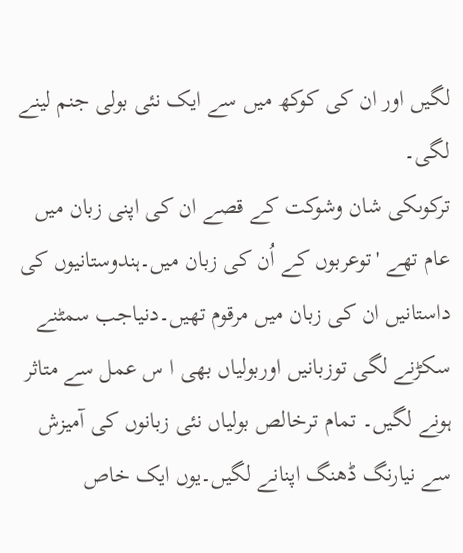لگیں اور ان کی کوکھ میں سے ایک نئی بولی جنم لینے لگی۔
ترکوںکی شان وشوکت کے قصے ان کی اپنی زبان میں عام تھے 'توعربوں کے اُن کی زبان میں۔ہندوستانیوں کی داستانیں ان کی زبان میں مرقوم تھیں۔دنیاجب سمٹنے سکڑنے لگی توزبانیں اوربولیاں بھی ا س عمل سے متاثر ہونے لگیں۔ تمام ترخالص بولیاں نئی زبانوں کی آمیزش سے نیارنگ ڈھنگ اپنانے لگیں۔یوں ایک خاص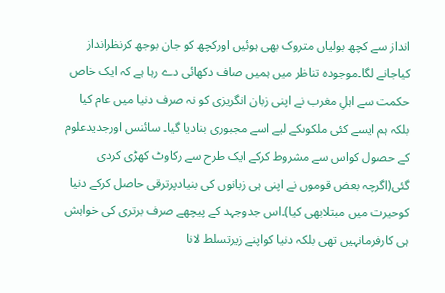انداز سے کچھ بولیاں متروک بھی ہوئیں اورکچھ کو جان بوجھ کرنظرانداز کیاجانے لگا۔موجودہ تناظر میں ہمیں صاف دکھائی دے رہا ہے کہ ایک خاص حکمت سے اہلِ مغرب نے اپنی زبان انگریزی کو نہ صرف دنیا میں عام کیا بلکہ ہم ایسے کئی ملکوںکے لیے اسے مجبوری بنادیا گیا۔ سائنس اورجدیدعلوم کے حصول کواس سے مشروط کرکے ایک طرح سے رکاوٹ کھڑی کردی گئی(اگرچہ بعض قوموں نے اپنی ہی زبانوں کی بنیادپرترقی حاصل کرکے دنیا کوحیرت میں مبتلابھی کیا)۔اس جدوجہد کے پیچھے صرف برتری کی خواہش ہی کارفرمانہیں تھی بلکہ دنیا کواپنے زیرتسلط لانا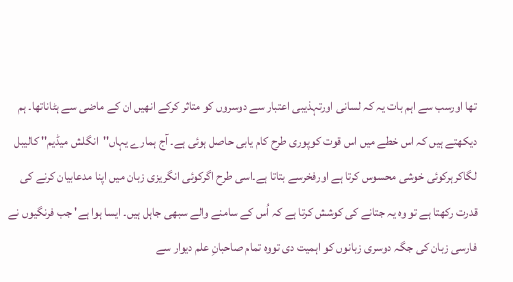تھا اورسب سے اہم بات یہ کہ لسانی اورتہذیبی اعتبار سے دوسروں کو متاثر کرکے انھیں ان کے ماضی سے ہٹاناتھا۔ ہم دیکھتے ہیں کہ اس خطے میں اس قوت کوپوری طرح کام یابی حاصل ہوئی ہے۔ آج ہمارے یہاں''انگلش میڈیم'' کالیبل لگاکرہرکوئی خوشی محسوس کرتا ہے اورفخرسے بتاتا ہے۔اسی طرح اگرکوئی انگریزی زبان میں اپنا مدعابیان کرنے کی قدرت رکھتا ہے تو وہ یہ جتانے کی کوشش کرتا ہے کہ اُس کے سامنے والے سبھی جاہل ہیں۔ ایسا ہوا ہے' جب فرنگیوں نے فارسی زبان کی جگہ دوسری زبانوں کو اہمیت دی تووہ تمام صاحبانِ علم دیوار سے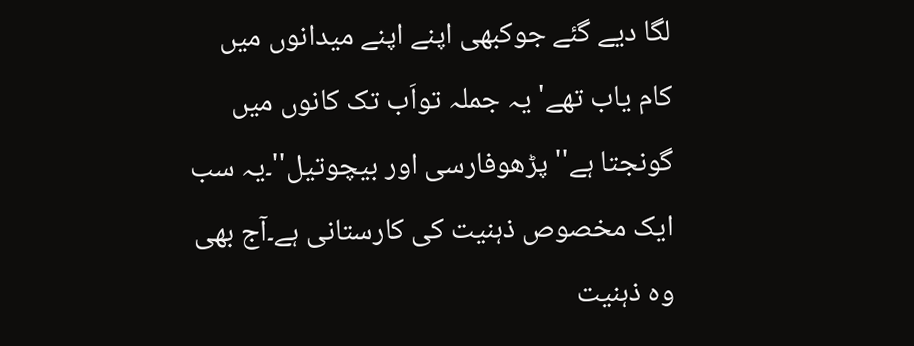لگا دیے گئے جوکبھی اپنے اپنے میدانوں میں کام یاب تھے' یہ جملہ تواَب تک کانوں میں گونجتا ہے'' پڑھوفارسی اور بیچوتیل''۔یہ سب ایک مخصوص ذہنیت کی کارستانی ہے۔آج بھی وہ ذہنیت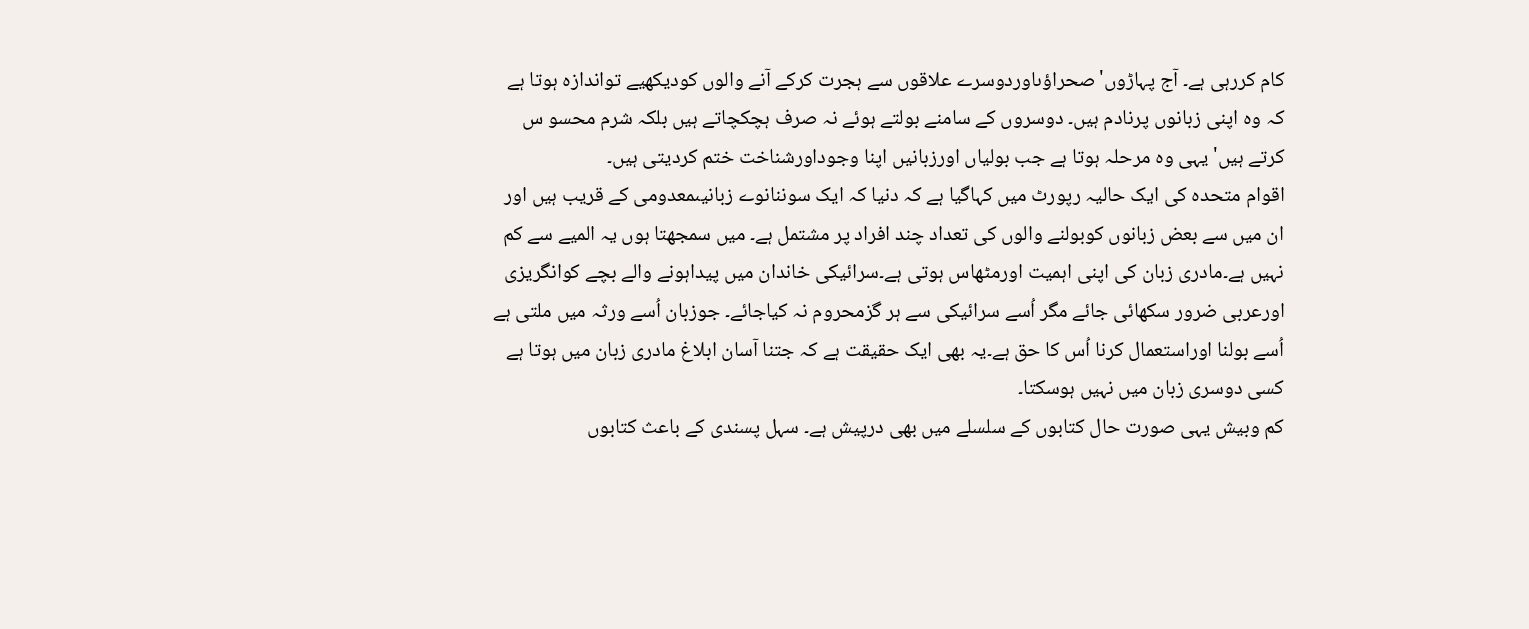کام کررہی ہے۔ آج پہاڑوں'صحراؤںاوردوسرے علاقوں سے ہجرت کرکے آنے والوں کودیکھیے تواندازہ ہوتا ہے کہ وہ اپنی زبانوں پرنادم ہیں۔ دوسروں کے سامنے بولتے ہوئے نہ صرف ہچکچاتے ہیں بلکہ شرم محسو س کرتے ہیں' یہی وہ مرحلہ ہوتا ہے جب بولیاں اورزبانیں اپنا وجوداورشناخت ختم کردیتی ہیں۔
اقوام متحدہ کی ایک حالیہ رپورٹ میں کہاگیا ہے کہ دنیا کہ ایک سوننانوے زبانیںمعدومی کے قریب ہیں اور ان میں سے بعض زبانوں کوبولنے والوں کی تعداد چند افراد پر مشتمل ہے۔ میں سمجھتا ہوں یہ المیے سے کم نہیں ہے۔مادری زبان کی اپنی اہمیت اورمٹھاس ہوتی ہے۔سرائیکی خاندان میں پیداہونے والے بچے کوانگریزی اورعربی ضرور سکھائی جائے مگر اُسے سرائیکی سے ہر گزمحروم نہ کیاجائے۔ جوزبان اُسے ورثہ میں ملتی ہے اُسے بولنا اوراستعمال کرنا اُس کا حق ہے۔یہ بھی ایک حقیقت ہے کہ جتنا آسان ابلاغ مادری زبان میں ہوتا ہے کسی دوسری زبان میں نہیں ہوسکتا۔
کم وبیش یہی صورت حال کتابوں کے سلسلے میں بھی درپیش ہے۔ سہل پسندی کے باعث کتابوں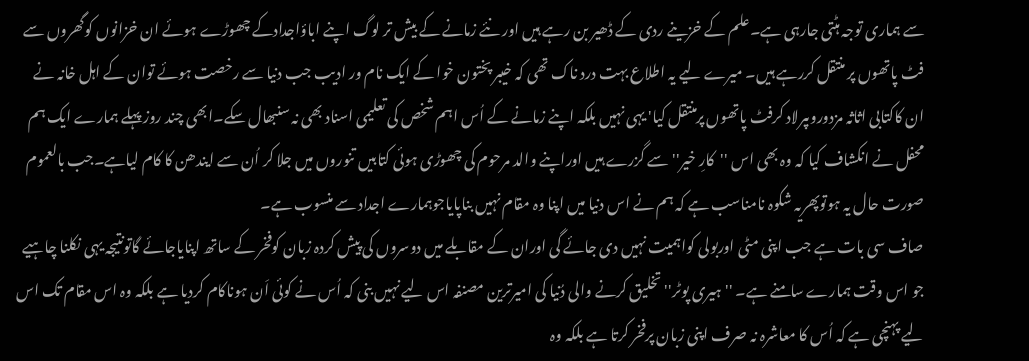سے ہماری توجہ ہٹتی جارہی ہے۔علم کے خزینے ردی کے ڈھیر بن رہے ہیں اور نئے زمانے کے بیش تر لوگ اپنے اباؤاجدادکے چھوڑے ہوئے ان خزانوں کوگھروں سے فٹ پاتھوں پر منتقل کررہے ہیں۔ میرے لیے یہ اطلاع بہت درد ناک تھی کہ خیبر پختون خوا کے ایک نام ور ادیب جب دنیا سے رخصت ہوئے توان کے اہل خانہ نے ان کاکتابی اثاثہ مزدوروںپرلاد کرفٹ پاتھوں پرمنتقل کیا' یہی نہیں بلکہ اپنے زمانے کے اُس اہم شخص کی تعلیمی اسناد بھی نہ سنبھال سکے۔ابھی چند روز پہلے ہمارے ایک ہم محفل نے انکشاف کیا کہ وہ بھی اس ''کارِ خیر'' سے گزرے ہیں اوراپنے والد مرحوم کی چھوڑی ہوئی کتابیں تنوروں میں جلا کر اُن سے ایندھن کا کام لیاہے۔جب بالعموم صورت حال یہ ہوتوپھریہ شکوہ نامناسب ہے کہ ہم نے اس دنیا میں اپنا وہ مقام نہیں بناپایاجوہمارے اجداد سے منسوب ہے۔
صاف سی بات ہے جب اپنی مٹی اوربولی کواہمیت نہیں دی جائے گی اوران کے مقابلے میں دوسروں کی پیش کردہ زبان کوفخر کے ساتھ اپنایاجائے گاتونتیجہ یہی نکلنا چاہیے جو اس وقت ہمارے سامنے ہے۔ ''ہیری پوٹر'' تخلیق کرنے والی دُنیا کی امیرترین مصنفہ اس لیے نہیں بنی کہ اُس نے کوئی اَن ہوناکام کردیا ہے بلکہ وہ اس مقام تک اس لیے پہنچی ہے کہ اُس کا معاشرہ نہ صرف اپنی زبان پرفخر کرتا ہے بلکہ وہ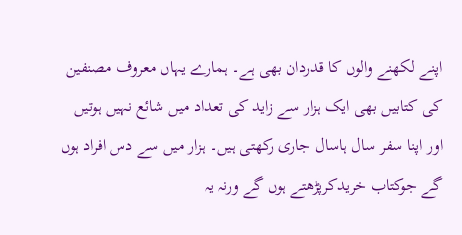اپنے لکھنے والوں کا قدردان بھی ہے۔ ہمارے یہاں معروف مصنفین کی کتابیں بھی ایک ہزار سے زاید کی تعداد میں شائع نہیں ہوتیں اور اپنا سفر سال ہاسال جاری رکھتی ہیں۔ ہزار میں سے دس افراد ہوں گے جوکتاب خریدکرپڑھتے ہوں گے ورنہ یہ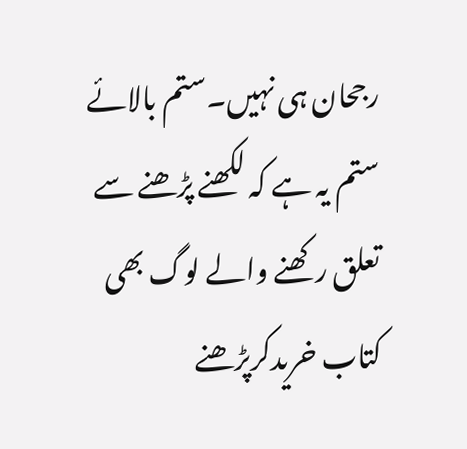رجحان ہی نہیں۔ستم بالائے ستم یہ ہے کہ لکھنے پڑھنے سے تعلق رکھنے والے لوگ بھی کتاب خریدکرپڑھنے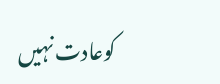کوعادت نہیں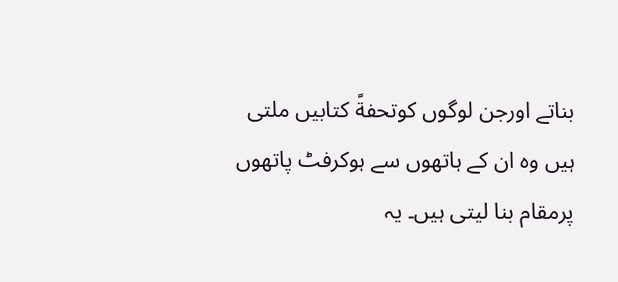بناتے اورجن لوگوں کوتحفةً کتابیں ملتی ہیں وہ ان کے ہاتھوں سے ہوکرفٹ پاتھوں پرمقام بنا لیتی ہیں۔ یہ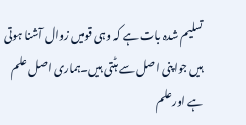تسلیم شدہ بات ہے کہ وہی قومیں زوال آشنا ہوتی ہیں جواپنی اصل سے ہٹتی ہیں۔ہماری اصل علم ہے اورعلم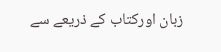زبان اورکتاب کے ذریعے سے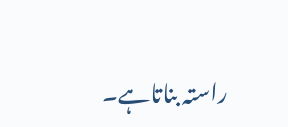راستہ بناتاہے۔